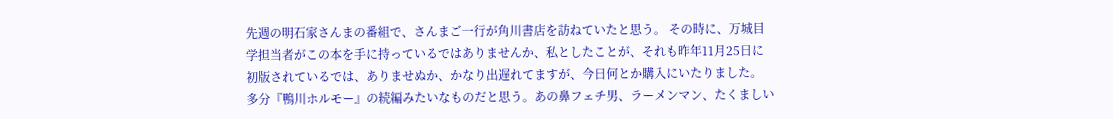先週の明石家さんまの番組で、さんまご一行が角川書店を訪ねていたと思う。 その時に、万城目学担当者がこの本を手に持っているではありませんか、私としたことが、それも昨年11月25日に初版されているでは、ありませぬか、かなり出遅れてますが、今日何とか購入にいたりました。
多分『鴨川ホルモー』の続編みたいなものだと思う。あの鼻フェチ男、ラーメンマン、たくましい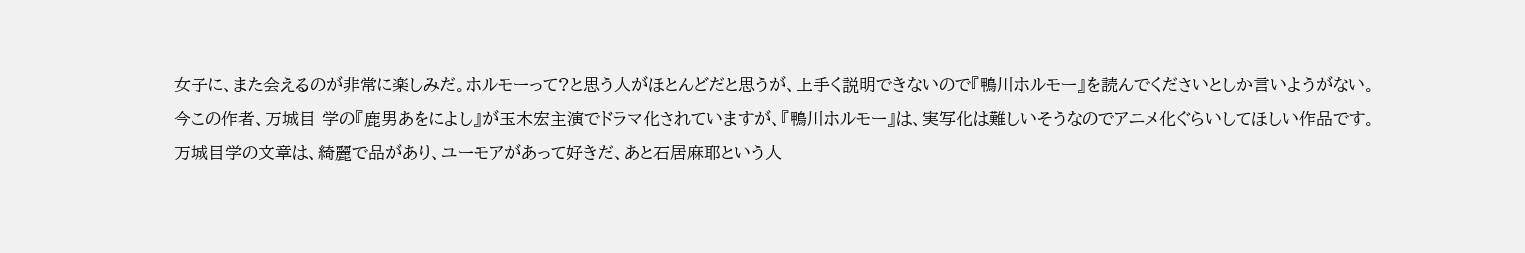女子に、また会えるのが非常に楽しみだ。ホルモーって?と思う人がほとんどだと思うが、上手く説明できないので『鴨川ホルモー』を読んでくださいとしか言いようがない。
今この作者、万城目 学の『鹿男あをによし』が玉木宏主演でドラマ化されていますが、『鴨川ホルモー』は、実写化は難しいそうなのでアニメ化ぐらいしてほしい作品です。
万城目学の文章は、綺麗で品があり、ユーモアがあって好きだ、あと石居麻耶という人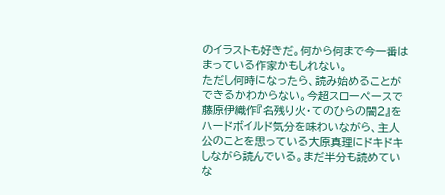のイラストも好きだ。何から何まで今一番はまっている作家かもしれない。
ただし何時になったら、読み始めることができるかわからない。今超スローペースで藤原伊織作『名残り火・てのひらの闇2』をハードボイルド気分を味わいながら、主人公のことを思っている大原真理にドキドキしながら読んでいる。まだ半分も読めていな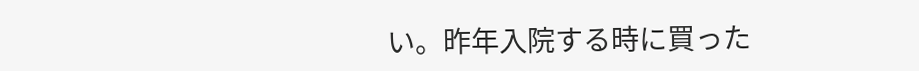い。昨年入院する時に買った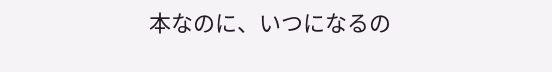本なのに、いつになるの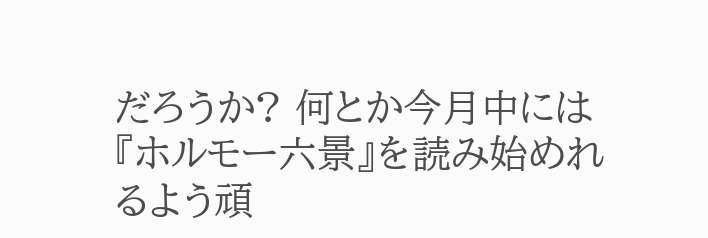だろうか? 何とか今月中には『ホルモー六景』を読み始めれるよう頑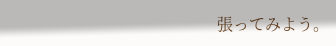張ってみよう。